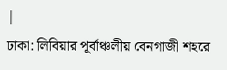|
ঢাকা: লিবিয়ার পূর্বাঞ্চলীয় বেনগাজী শহরে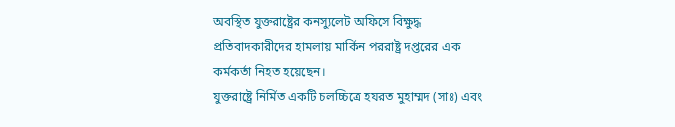অবস্থিত যুক্তরাষ্ট্রের কনস্যুলেট অফিসে বিক্ষুদ্ধ প্রতিবাদকারীদের হামলায় মার্কিন পররাষ্ট্র দপ্তরের এক কর্মকর্তা নিহত হয়েছেন।
যুক্তরাষ্ট্রে নির্মিত একটি চলচ্চিত্রে হযরত মুহাম্মদ (সাঃ) এবং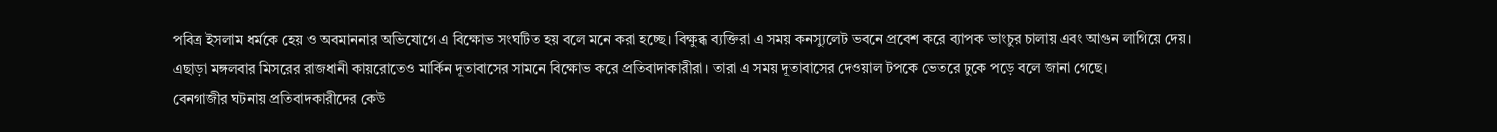পবিত্র ইসলাম ধর্মকে হেয় ও অবমাননার অভিযোগে এ বিক্ষোভ সংঘটিত হয় বলে মনে করা হচ্ছে। বিক্ষুব্ধ ব্যক্তিরা এ সময় কনস্যুলেট ভবনে প্রবেশ করে ব্যাপক ভাংচুর চালায় এবং আগুন লাগিয়ে দেয়।
এছাড়া মঙ্গলবার মিসরের রাজধানী কায়রোতেও মার্কিন দূতাবাসের সামনে বিক্ষোভ করে প্রতিবাদাকারীরা। তারা এ সময় দূতাবাসের দেওয়াল টপকে ভেতরে ঢুকে পড়ে বলে জানা গেছে।
বেনগাজীর ঘটনায় প্রতিবাদকারীদের কেউ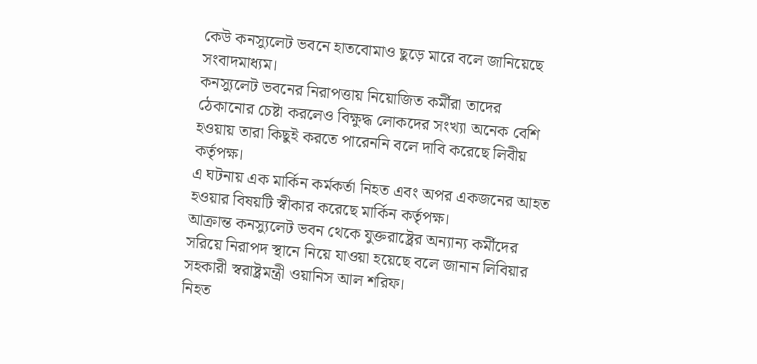কেউ কনস্যুলেট ভবনে হাতবোমাও ছুড়ে মারে বলে জানিয়েছে সংবাদমাধ্যম।
কনস্যুলেট ভবনের নিরাপত্তায় নিয়োজিত কর্মীরা তাদের ঠেকানোর চেষ্টা করলেও বিক্ষুদ্ধ লোকদের সংখ্যা অনেক বেশি হওয়ায় তারা কিছুই করতে পারেননি বলে দাবি করেছে লিবীয় কর্তৃপক্ষ।
এ ঘটনায় এক মার্কিন কর্মকর্তা নিহত এবং অপর একজনের আহত হওয়ার বিষয়টি স্বীকার করেছে মার্কিন কর্তৃপক্ষ।
আক্রান্ত কনস্যুলেট ভবন থেকে যুক্তরাষ্ট্রের অন্যান্য কর্মীদের সরিয়ে নিরাপদ স্থানে নিয়ে যাওয়া হয়েছে বলে জানান লিবিয়ার সহকারী স্বরাষ্ট্রমন্ত্রী ওয়ানিস আল শরিফ।
নিহত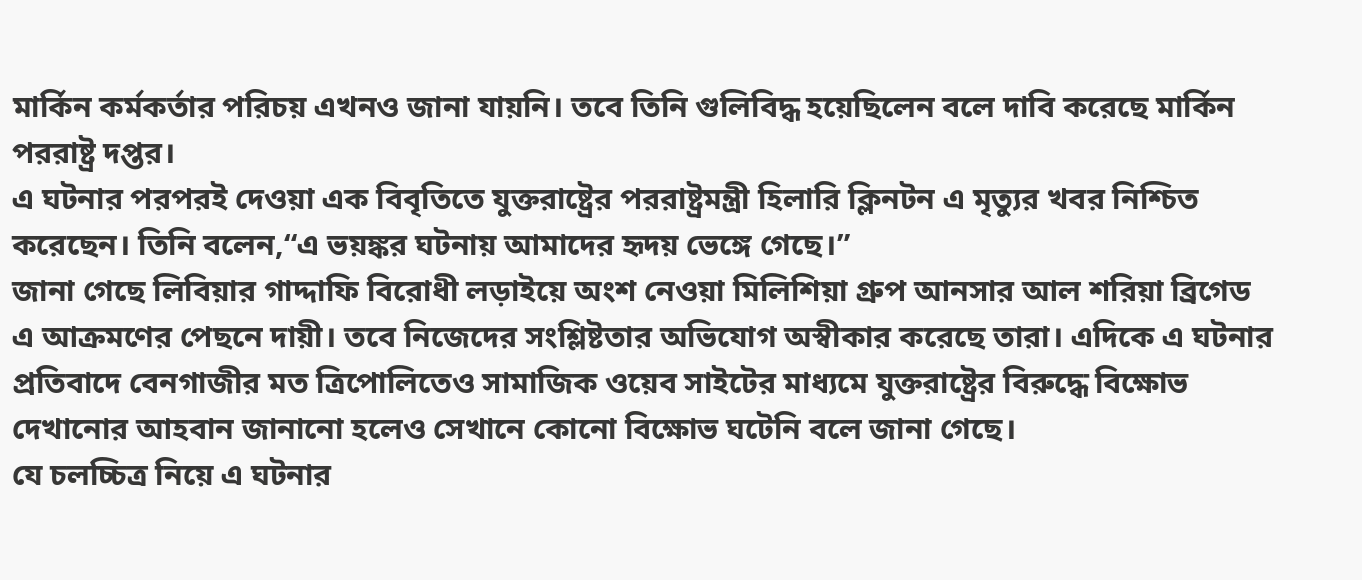মার্কিন কর্মকর্তার পরিচয় এখনও জানা যায়নি। তবে তিনি গুলিবিদ্ধ হয়েছিলেন বলে দাবি করেছে মার্কিন পররাষ্ট্র দপ্তর।
এ ঘটনার পরপরই দেওয়া এক বিবৃতিতে যুক্তরাষ্ট্রের পররাষ্ট্রমন্ত্রী হিলারি ক্লিনটন এ মৃত্যুর খবর নিশ্চিত করেছেন। তিনি বলেন,“এ ভয়ঙ্কর ঘটনায় আমাদের হৃদয় ভেঙ্গে গেছে।”
জানা গেছে লিবিয়ার গাদ্দাফি বিরোধী লড়াইয়ে অংশ নেওয়া মিলিশিয়া গ্রুপ আনসার আল শরিয়া ব্রিগেড এ আক্রমণের পেছনে দায়ী। তবে নিজেদের সংশ্লিষ্টতার অভিযোগ অস্বীকার করেছে তারা। এদিকে এ ঘটনার প্রতিবাদে বেনগাজীর মত ত্রিপোলিতেও সামাজিক ওয়েব সাইটের মাধ্যমে যুক্তরাষ্ট্রের বিরুদ্ধে বিক্ষোভ দেখানোর আহবান জানানো হলেও সেখানে কোনো বিক্ষোভ ঘটেনি বলে জানা গেছে।
যে চলচ্চিত্র নিয়ে এ ঘটনার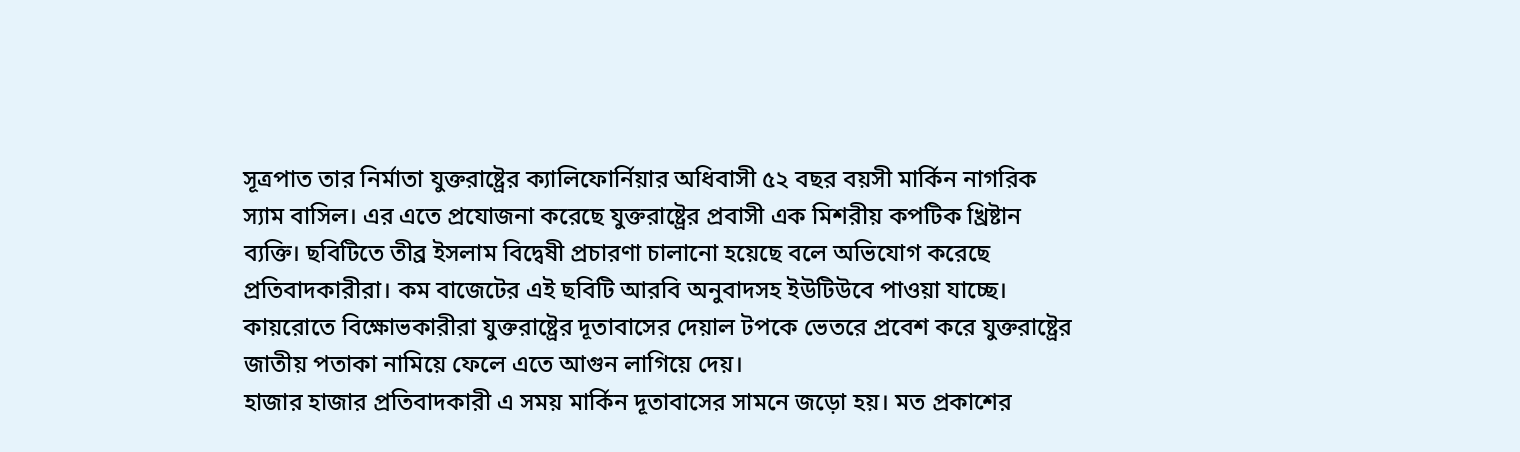সূত্রপাত তার নির্মাতা যুক্তরাষ্ট্রের ক্যালিফোর্নিয়ার অধিবাসী ৫২ বছর বয়সী মার্কিন নাগরিক স্যাম বাসিল। এর এতে প্রযোজনা করেছে যুক্তরাষ্ট্রের প্রবাসী এক মিশরীয় কপটিক খ্রিষ্টান ব্যক্তি। ছবিটিতে তীব্র ইসলাম বিদ্বেষী প্রচারণা চালানো হয়েছে বলে অভিযোগ করেছে প্রতিবাদকারীরা। কম বাজেটের এই ছবিটি আরবি অনুবাদসহ ইউটিউবে পাওয়া যাচ্ছে।
কায়রোতে বিক্ষোভকারীরা যুক্তরাষ্ট্রের দূতাবাসের দেয়াল টপকে ভেতরে প্রবেশ করে যুক্তরাষ্ট্রের জাতীয় পতাকা নামিয়ে ফেলে এতে আগুন লাগিয়ে দেয়।
হাজার হাজার প্রতিবাদকারী এ সময় মার্কিন দূতাবাসের সামনে জড়ো হয়। মত প্রকাশের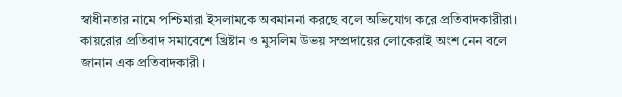স্বাধীনতার নামে পশ্চিমারা ইসলামকে অবমাননা করছে বলে অভিযোগ করে প্রতিবাদকারীরা।
কায়রোর প্রতিবাদ সমাবেশে খ্রিষ্টান ও মুসলিম উভয় সম্প্রদায়ের লোকেরাই অংশ নেন বলে জানান এক প্রতিবাদকারী।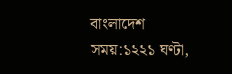বাংলাদেশ সময়:১২২১ ঘণ্টা,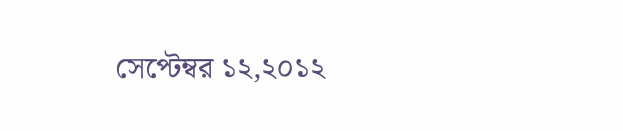সেপ্টেম্বর ১২,২০১২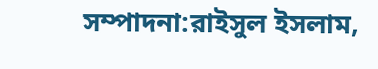সম্পাদনা:রাইসুল ইসলাম,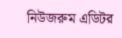নিউজরুম এডিটর